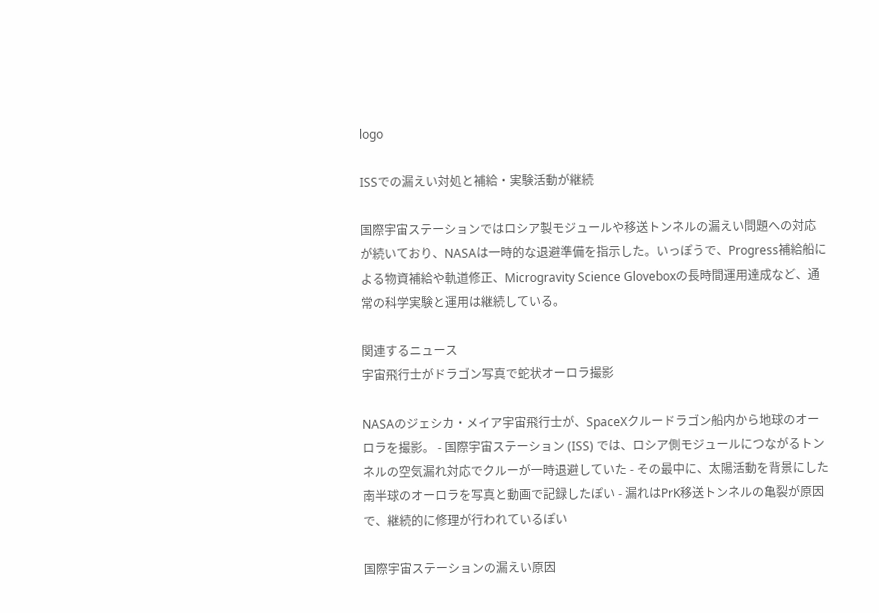logo

ISSでの漏えい対処と補給・実験活動が継続

国際宇宙ステーションではロシア製モジュールや移送トンネルの漏えい問題への対応が続いており、NASAは一時的な退避準備を指示した。いっぽうで、Progress補給船による物資補給や軌道修正、Microgravity Science Gloveboxの長時間運用達成など、通常の科学実験と運用は継続している。

関連するニュース
宇宙飛行士がドラゴン写真で蛇状オーロラ撮影

NASAのジェシカ・メイア宇宙飛行士が、SpaceXクルードラゴン船内から地球のオーロラを撮影。 - 国際宇宙ステーション (ISS) では、ロシア側モジュールにつながるトンネルの空気漏れ対応でクルーが一時退避していた - その最中に、太陽活動を背景にした南半球のオーロラを写真と動画で記録したぽい - 漏れはPrK移送トンネルの亀裂が原因で、継続的に修理が行われているぽい

国際宇宙ステーションの漏えい原因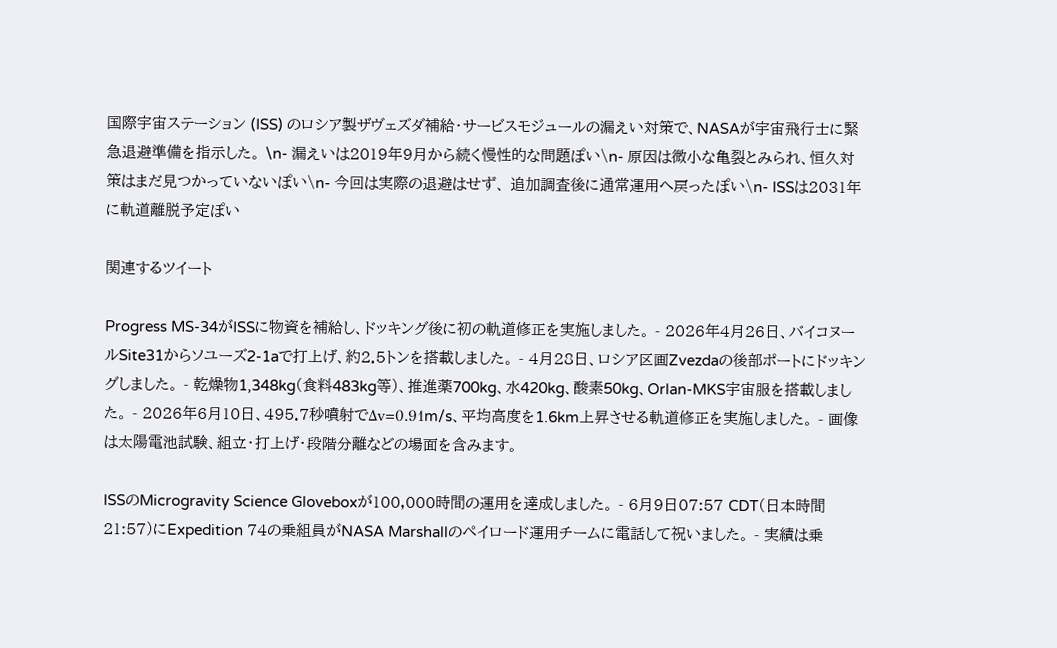国際宇宙ステーション (ISS) のロシア製ザヴェズダ補給・サービスモジュールの漏えい対策で、NASAが宇宙飛行士に緊急退避準備を指示した。 \n- 漏えいは2019年9月から続く慢性的な問題ぽい\n- 原因は微小な亀裂とみられ、恒久対策はまだ見つかっていないぽい\n- 今回は実際の退避はせず、 追加調査後に通常運用へ戻ったぽい\n- ISSは2031年に軌道離脱予定ぽい

関連するツイート

Progress MS-34がISSに物資を補給し、ドッキング後に初の軌道修正を実施しました。 - 2026年4月26日、バイコヌールSite31からソユーズ2-1aで打上げ、約2.5トンを搭載しました。 - 4月28日、ロシア区画Zvezdaの後部ポートにドッキングしました。 - 乾燥物1,348kg(食料483kg等)、推進薬700kg、水420kg、酸素50kg、Orlan-MKS宇宙服を搭載しました。 - 2026年6月10日、495.7秒噴射でΔv=0.91m/s、平均高度を1.6km上昇させる軌道修正を実施しました。 - 画像は太陽電池試験、組立・打上げ・段階分離などの場面を含みます。

ISSのMicrogravity Science Gloveboxが100,000時間の運用を達成しました。 - 6月9日07:57 CDT(日本時間21:57)にExpedition 74の乗組員がNASA Marshallのペイロード運用チームに電話して祝いました。 - 実績は乗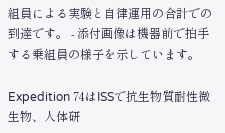組員による実験と自律運用の合計での到達です。 - 添付画像は機器前で拍手する乗組員の様子を示しています。

Expedition 74はISSで抗生物質耐性微生物、人体研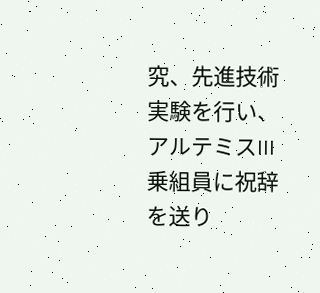究、先進技術実験を行い、アルテミスIII乗組員に祝辞を送り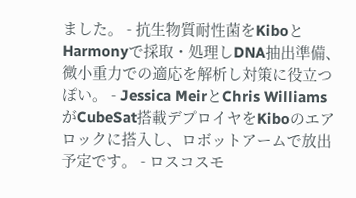ました。 - 抗生物質耐性菌をKiboとHarmonyで採取・処理しDNA抽出準備、微小重力での適応を解析し対策に役立つぽい。 - Jessica MeirとChris WilliamsがCubeSat搭載デプロイヤをKiboのエアロックに搭入し、ロボットアームで放出予定です。 - ロスコスモ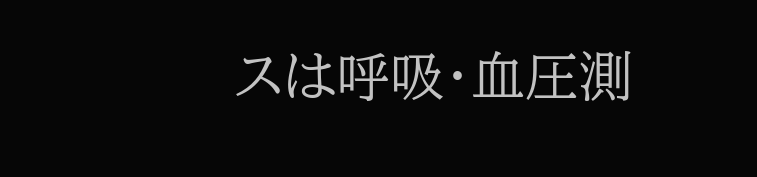スは呼吸・血圧測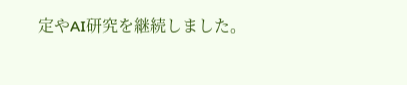定やAI研究を継続しました。